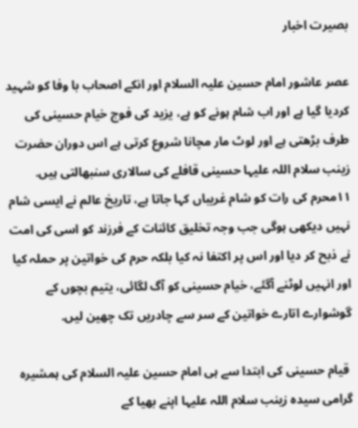بصیرت اخبار

عصر عاشور امام حسین علیہ السلام اور انکے اصحاب با وفا کو شہید کردیا گیا ہے اور اب شام ہونے کو ہے، یزید کی فوج خیام حسینی کی طرف بڑھتی ہے اور لوٹ مار مچانا شروع کرتی ہے اس دوران حضرت زینب سلام اللہ علیہا حسینی قافلے کی سالاری سنبھالتی ہیں. ١١محرم کی رات کو شام غریباں کہا جاتا ہے، تاریخ عالم نے ایسی شام نہیں دیکھی ہوگی جب وجہ تخلیق کائنات کے فرزند کو اسی کی امت نے ذبح کر دیا اور اس پر اکتفا نہ کیا بلکہ حرم کی خواتین پر حملہ کیا اور انہیں لوٹنے آگئے، خیام حسینی کو آگ لگائی، یتیم بچوں کے گوشوارے اتارے خواتین کے سر سے چادریں تک چھین لیں.

 قیام حسینی کی ابتدا سے ہی امام حسین علیہ السلام کی ہمشیرہ گرامی سیدہ زینب سلام اللہ علیہا اپنے بھیا کے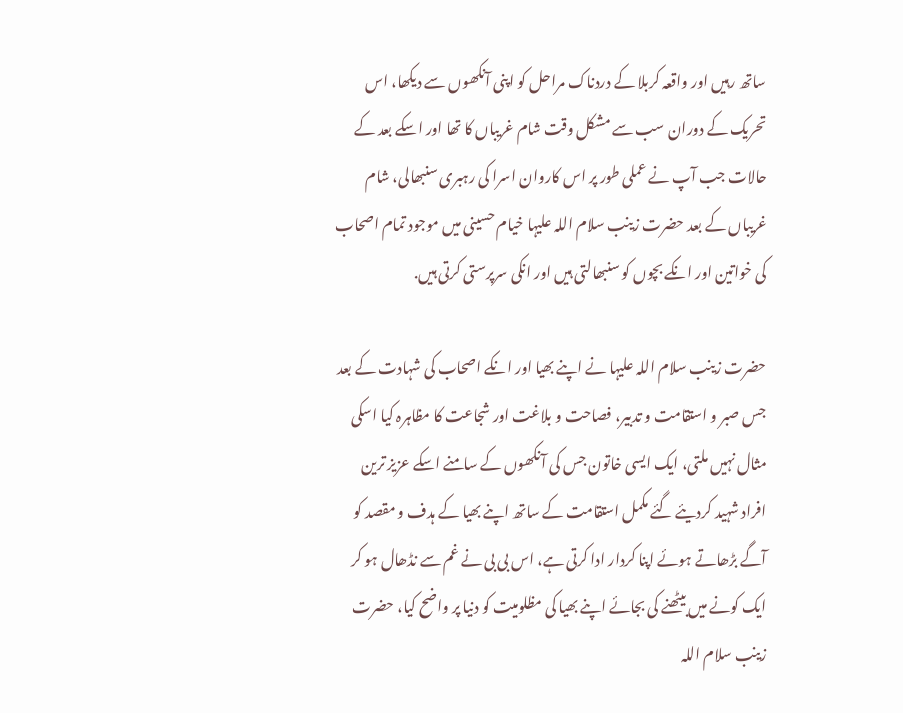ساتھ رہیں اور واقعہ کربلا کے دردناک مراحل کو اپنی آنکھوں سے دیکھا، اس تحریک کے دوران سب سے مشکل وقت شام غریباں کا تھا اور اسکے بعد کے حالات جب آپ نے عملی طور پر اس کاروان اسرا کی رہبری سنبھالی، شام غریباں کے بعد حضرت زینب سلام اللہ علیہا خیام حسینی میں موجود تمام اصحاب کی خواتین اور انکے بچوں کو سنبھالتی ہیں اور انکی سرپرستی کرتی ہیں.

حضرت زینب سلام اللہ علیہا نے اپنے بھیا اور انکے اصحاب کی شہادت کے بعد جس صبر و استقامت و تدبیر، فصاحت و بلاغت اور شجاعت کا مظاہرہ کیا اسکی مثال نہیں ملتی، ایک ایسی خاتون جس کی آنکھوں کے سامنے اسکے عزیز ترین افراد شہید کردیئے گئے مکمل استقامت کے ساتھ اپنے بھیا کے ہدف و مقصد کو آگے بڑھاتے ہوئے اپنا کردار ادا کرتی ہے، اس بی بی نے غم سے نڈھال ہو کر ایک کونے میں بیٹھنے کی بجائے اپنے بھیا کی مظلومیت کو دنیا پر واضح کیا، حضرت زینب سلام اللہ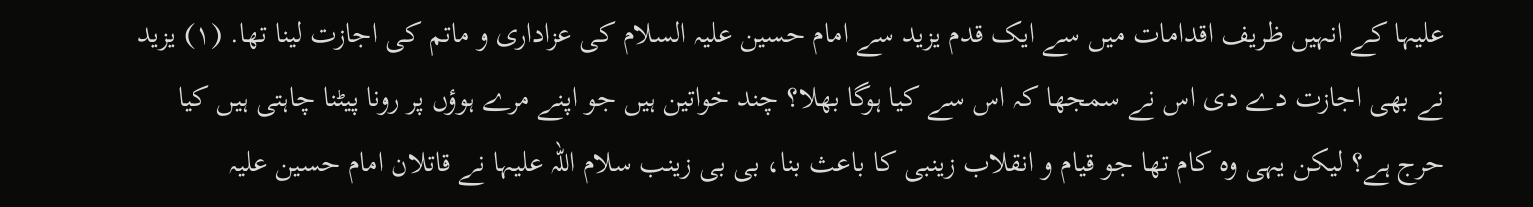علیہا کے انہیں ظریف اقدامات میں سے ایک قدم یزید سے امام حسین علیہ السلام کی عزاداری و ماتم کی اجازت لینا تھا. (١) یزید نے بھی اجازت دے دی اس نے سمجھا کہ اس سے کیا ہوگا بھلا؟ چند خواتین ہیں جو اپنے مرے ہوؤں پر رونا پیٹنا چاہتی ہیں کیا حرج ہے؟ لیکن یہی وہ کام تھا جو قیام و انقلاب زینبی کا باعث بنا، بی بی زینب سلام اللہ علیہا نے قاتلان امام حسین علیہ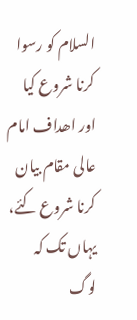السلام کو رسوا کرنا شروع کیا اور اھداف امام عالی مقام بیان کرنا شروع کئے، یہاں تک کہ لوگ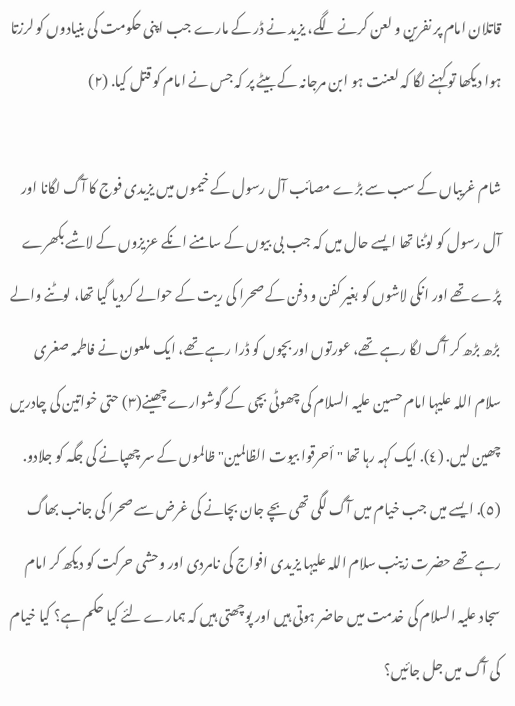قاتلان امام پر نفرین و لعن کرنے لگے، یزید نے ڈر کے مارے جب اپنی حکومت کی بنیادوں کو لرزتا ہوا دیکھا تو کہنے لگا کہ لعنت ہو ابن مرجانہ کے بیٹے پر کہ جس نے امام کو قتل کیا. (٢)

شام غریباں کے سب سے بڑے مصائب آل رسول کے خیموں میں یزیدی فوج کا آگ لگانا اور آل رسول کو لوٹنا تھا ایسے حال میں کہ جب بی بیوں کے سامنے انکے عزیزوں کے لاشے بکھرے پڑے تھے اور انکی لاشوں کو بغیر کفن و دفن کے صحرا کی ریت کے حوالے کردیا گیا تھا، لوٹنے والے بڑھ بڑھ کر آگ لگا رہے تھے، عورتوں اور بچوں کو ڈرا رہے تھے، ایک ملعون نے فاطمہ صغری سلام اللہ علیہا امام حسین علیہ السلام کی چھوٹی بچی کے گوشوارے چھینے(٣) حتی خواتین کی چادریں چھین لیں. (٤). ایک کہہ رہا تھا "أحرقوا بیوت الظالمین" ظالموں کے سر چھپانے کی جگہ کو جلادو. (٥). ایسے میں جب خیام میں آگ لگی تھی بچے جان بچانے کی غرض سے صحرا کی جانب بھاگ رہے تھے حضرت زینب سلام اللہ علیہا یزیدی افواج کی نامردی اور وحشی حرکت کو دیکھ کر امام سجاد علیہ السلام کی خدمت میں حاضر ہوتی ہیں اور پوچھتی ہیں کہ ہمارے لئے کیا حکم ہے؟ کیا خیام کی آگ میں جل جائیں؟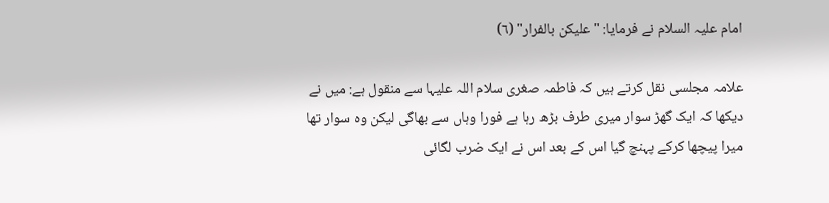امام علیہ السلام نے فرمایا: "علیکن بالفرار" (٦)

علامہ مجلسی نقل کرتے ہیں کہ فاطمہ صغری سلام اللہ علیہا سے منقول ہے: میں نے دیکھا کہ ایک گھڑ سوار میری طرف بڑھ رہا ہے فورا وہاں سے بھاگی لیکن وہ سوار تھا میرا پیچھا کرکے پہنچ گیا اس کے بعد اس نے ایک ضرب لگائی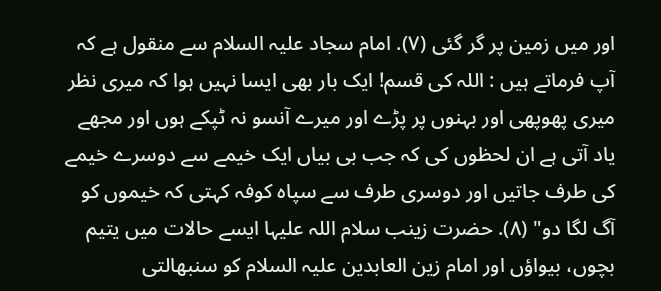اور میں زمین پر گر گئی (٧). امام سجاد علیہ السلام سے منقول ہے کہ آپ فرماتے ہیں : اللہ کی قسم! ایک بار بھی ایسا نہیں ہوا کہ میری نظر میری پھوپھی اور بہنوں پر پڑے اور میرے آنسو نہ ٹپکے ہوں اور مجھے یاد آتی ہے ان لحظوں کی کہ جب بی بیاں ایک خیمے سے دوسرے خیمے کی طرف جاتیں اور دوسری طرف سے سپاہ کوفہ کہتی کہ خیموں کو آگ لگا دو" (٨). حضرت زینب سلام اللہ علیہا ایسے حالات میں یتیم بچوں، بیواؤں اور امام زین العابدین علیہ السلام کو سنبھالتی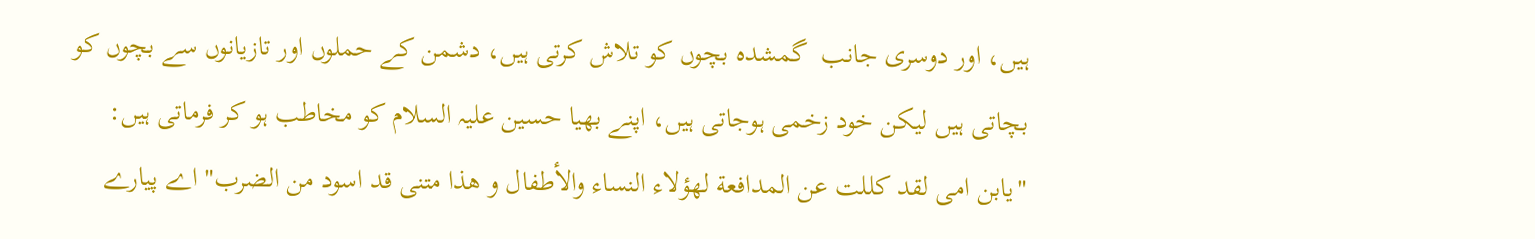ہیں، اور دوسری جانب  گمشدہ بچوں کو تلاش کرتی ہیں، دشمن کے حملوں اور تازیانوں سے بچوں کو بچاتی ہیں لیکن خود زخمی ہوجاتی ہیں، اپنے بھیا حسین علیہ السلام کو مخاطب ہو کر فرماتی ہیں: "یابن امی لقد کللت عن المدافعة لھؤلاء النساء والأطفال و ھذا متنی قد اسود من الضرب" اے پیارے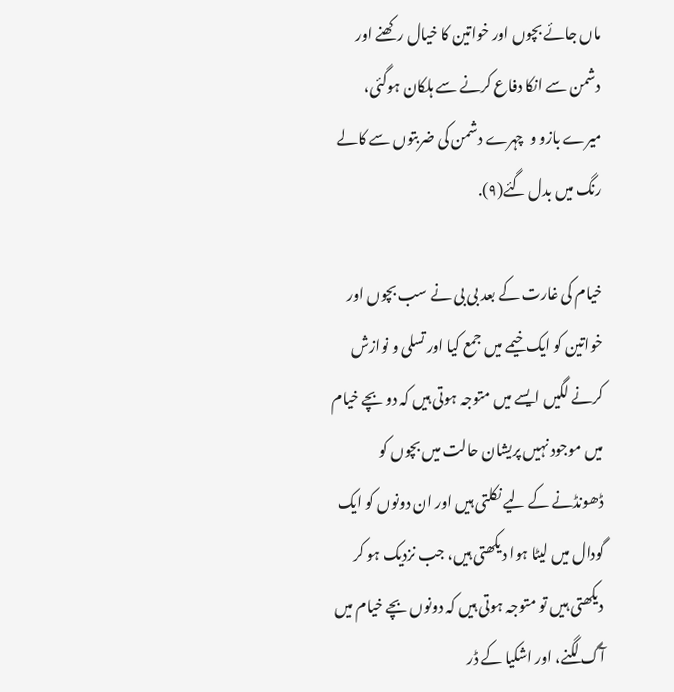ماں جائے بچوں اور خواتین کا خیال رکھنے اور دشمن سے انکا دفاع کرنے سے ہلکان ہوگئی، میرے بازو و  چہرے دشمن کی ضربتوں سے کالے رنگ میں بدل گئے(٩).

خیام کی غارت کے بعد بی بی نے سب بچوں اور خواتین کو ایک خیمے میں جمع کیا اور تسلی و نوازش کرنے لگیں ایسے میں متوجہ ہوتی ہیں کہ دو بچے خیام میں موجود نہیں پریشان حالت میں بچوں کو ڈھونڈنے کے لیے نکلتی ہیں اور ان دونوں کو ایک گودال میں لیٹا ہوا دیکھتی ہیں، جب نزدیک ہو کر دیکھتی ہیں تو متوجہ ہوتی ہیں کہ دونوں بچے خیام میں آگ لگنے، اور اشکیا کے ڈر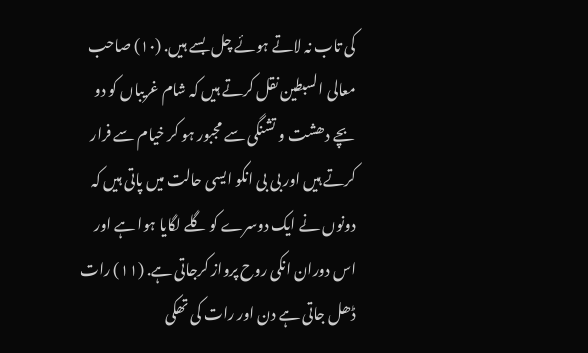کی تاب نہ لاتے ہوئے چل بسے ہیں. (١٠) صاحب معالی السبطین نقل کرتے ہیں کہ شام غریباں کو دو بچے دھشت و تشنگی سے مجبور ہو کر خیام سے فرار کرتے ہیں اور بی بی انکو ایسی حالت میں پاتی ہیں کہ دونوں نے ایک دوسرے کو گلے لگایا ہوا ہے اور اس دوران انکی روح پرواز کرجاتی ہے. (١١) رات ڈھل جاتی ہے دن اور رات کی تھکی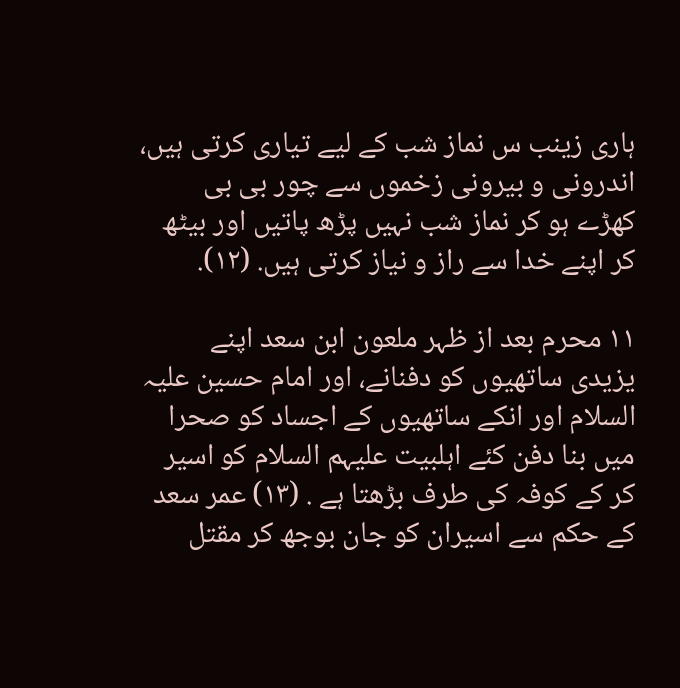ہاری زینب س نماز شب کے لیے تیاری کرتی ہیں، اندرونی و بیرونی زخموں سے چور بی بی کھڑے ہو کر نماز شب نہیں پڑھ پاتیں اور بیٹھ کر اپنے خدا سے راز و نیاز کرتی ہیں. (١٢).

١١ محرم بعد از ظہر ملعون ابن سعد اپنے یزیدی ساتھیوں کو دفنانے، اور امام حسین علیہ السلام اور انکے ساتھیوں کے اجساد کو صحرا میں بنا دفن کئے اہلبیت علیہم السلام کو اسیر کر کے کوفہ کی طرف بڑھتا ہے . (١٣) عمر سعد کے حکم سے اسیران کو جان بوجھ کر مقتل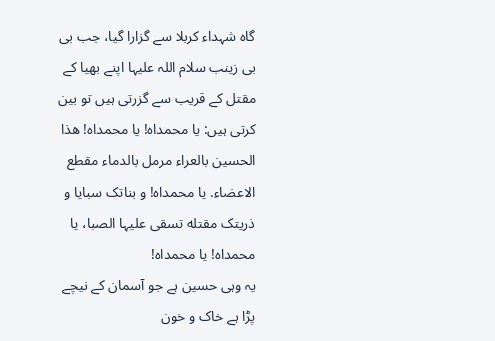گاہ شہداء کربلا سے گزارا گیا، جب بی بی زینب سلام اللہ علیہا اپنے بھیا کے مقتل کے قریب سے گزرتی ہیں تو بین کرتی ہیں: یا محمداہ! یا محمداہ! ھذا الحسین بالعراء مرمل بالدماء مقطع الاعضاء. یا محمداہ! و بناتک سبایا و ذریتک مقتله تسقی علیہا الصبا، یا محمداہ! یا محمداہ!
یہ وہی حسین ہے جو آسمان کے نیچے پڑا ہے خاک و خون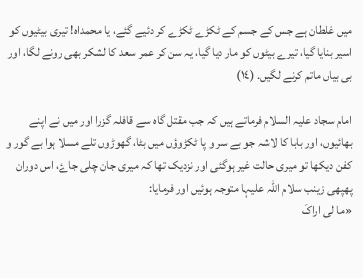میں غلطان ہے جس کے جسم کے ٹکڑے ٹکڑے کر دئیے گئے، یا محمداہ! تیری بیٹیوں کو اسیر بنایا گیا، تیرے بیٹوں کو مار دیا گیا، یہ سن کر عمر سعد کا لشکر بھی رونے لگا، اور بی بیاں ماتم کرنے لگیں. (١٤)

امام سجاد علیہ السلام فرماتے ہیں کہ جب مقتل گاہ سے قافلہ گزرا اور میں نے اپنے بھائیوں، اور بابا کا لاشہ جو بے سر و پا ٹکڑوؤں میں بٹا، گھوڑوں تلے مسلا ہوا بے گور و کفن دیکھا تو میری حالت غیر ہوگئی اور نزدیک تھا کہ میری جان چلی جاۓ، اس دوران پھپھی زینب سلام اللہ علیہا متوجہ ہوئیں اور فرمایا:
«ما لی اراکَ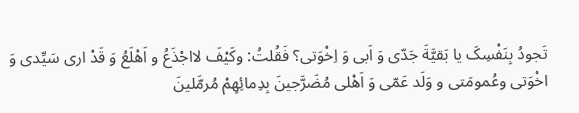تَجودُ بِنَفْسِکَ یا بَقیَّةَ جَدّی وَ اَبی وَ اِخْوَتی؟ فَقُلتُ: وکَیْفَ لااجْذَعُ و اَهْلَعُ وَ قَدْ اری سَیِّدی وَ اخْوَتی وعُمومَتی و وَلَد عَمّی وَ اَهْلی مُضَرَّجینَ بِدِمائِهِمْ مُرمَّلینَ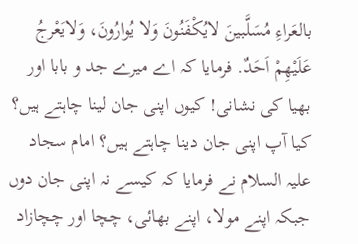بالعَراءِ مُسَلَّبینَ لایُکْفَنُونَ وَلا یُوارُونَ، وَلایَعْرجُ عَلَیْهِمْ اَحَدٌ. فرمایا کہ اے میرے جد و بابا اور بھیا کی نشانی! کیوں اپنی جان لینا چاہتے ہیں؟ کیا آپ اپنی جان دینا چاہتے ہیں؟ امام سجاد علیہ السلام نے فرمایا کہ کیسے نہ اپنی جان دوں جبکہ اپنے مولا، اپنے بھائی، چچا اور چچازاد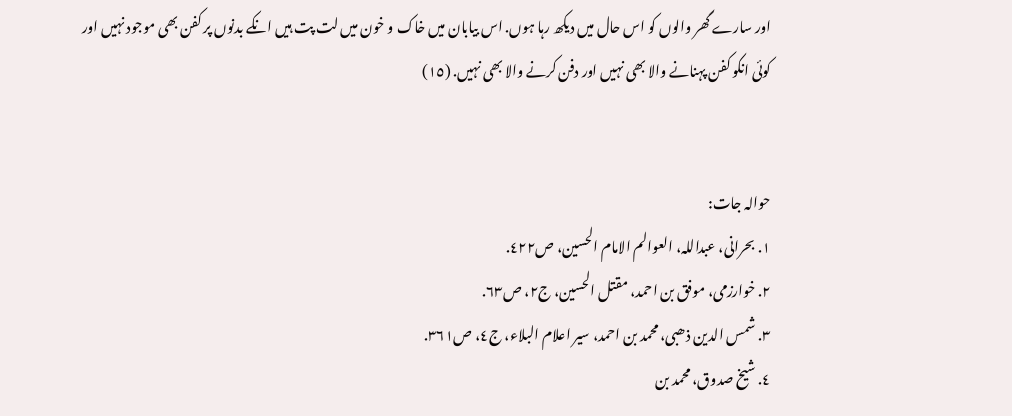اور سارے گھر والوں کو اس حال میں دیکھ رہا ہوں. اس بیابان میں خاک و خون میں لت پت ہیں انکے بدنوں پر کفن بھی موجود نہیں اور کوئی انکو کفن پہنانے والا بھی نہیں اور دفن کرنے والا بھی نہیں. (١٥)


حوالہ جات:
١. بحرانی، عبداللہ، العوالم الامام الحسین، ص٤٢٢.
٢. خوارزمی، موفق بن احمد، مقتل الحسین، ج٢، ص٦٣.
٣. شمس الدین ذھبی، محمد بن احمد، سیر اعلام البلاء، ج٤، ص٣٦١.
٤. شیخ صدوق، محمد بن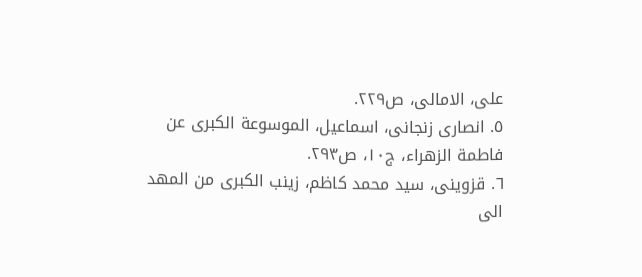علی، الامالی، ص٢٢٩.
٥. انصاری زنجانی، اسماعیل، الموسوعة الکبری عن فاطمة الزهراء، ج١٠، ص٢٩٣.
٦. قزوینی، سید محمد کاظم، زینب الکبری من المھد الی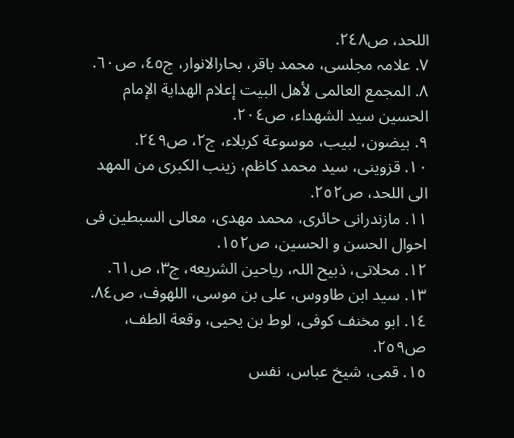اللحد، ص٢٤٨.
٧. علامہ مجلسی، محمد باقر، بحارالانوار، ج٤٥، ص٦٠.
٨. المجمع العالمی لأهل البیت إعلام الھدایة الإمام الحسین سید الشهداء، ص٢٠٤.
٩. بیضون، لبیب، موسوعة کربلاء، ج٢، ص٢٤٩.
١٠. قزوینی، سید محمد کاظم، زینب الکبری من المھد الی اللحد، ص٢٥٢.
١١. مازندرانی حائری، محمد مھدی، معالی السبطین فی احوال الحسن و الحسین، ص١٥٢.
١٢. محلاتی، ذبیح اللہ، ریاحین الشریعه، ج٣، ص٦١.
١٣. سید ابن طاووس، علی بن موسی، اللھوف، ص٨٤.
١٤. ابو مخنف کوفی، لوط بن یحیی، وقعة الطف، ص٢٥٩.
١٥. قمی، شیخ عباس، نفس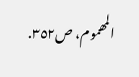المھموم، ص٣٥٢.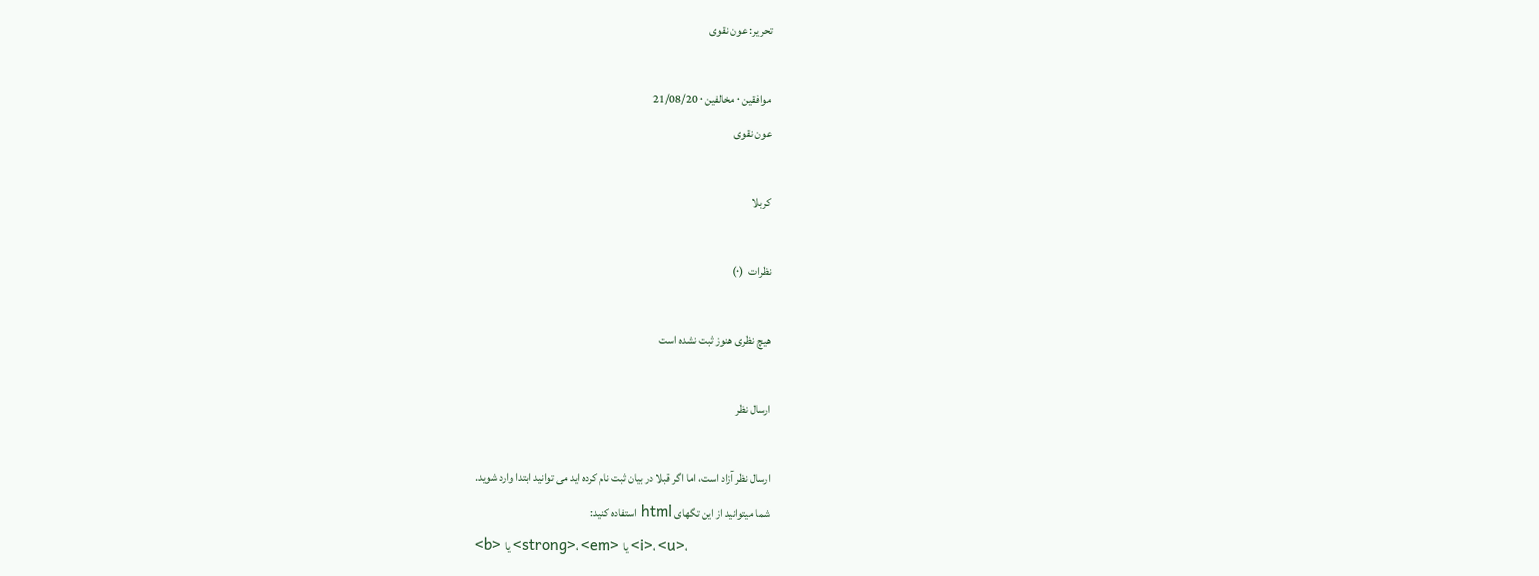تحریر: عون نقوی

موافقین ۰ مخالفین ۰ 21/08/20
عون نقوی

کربلا

نظرات  (۰)

هیچ نظری هنوز ثبت نشده است

ارسال نظر

ارسال نظر آزاد است، اما اگر قبلا در بیان ثبت نام کرده اید می توانید ابتدا وارد شوید.
شما میتوانید از این تگهای html استفاده کنید:
<b> یا <strong>، <em> یا <i>، <u>،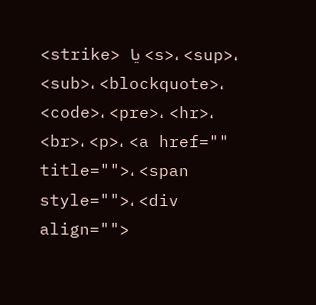<strike> یا <s>، <sup>، <sub>، <blockquote>، <code>، <pre>، <hr>، <br>، <p>، <a href="" title="">، <span style="">، <div align="">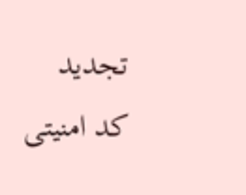تجدید کد امنیتی